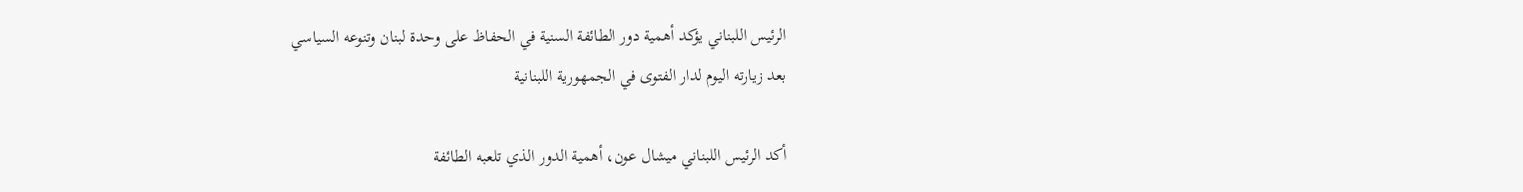الرئيس اللبناني يؤكد أهمية دور الطائفة السنية في الحفاظ على وحدة لبنان وتنوعه السياسي
بعد زيارته اليوم لدار الفتوى في الجمهورية اللبنانية

أكد الرئيس اللبناني ميشال عون، أهمية الدور الذي تلعبه الطائفة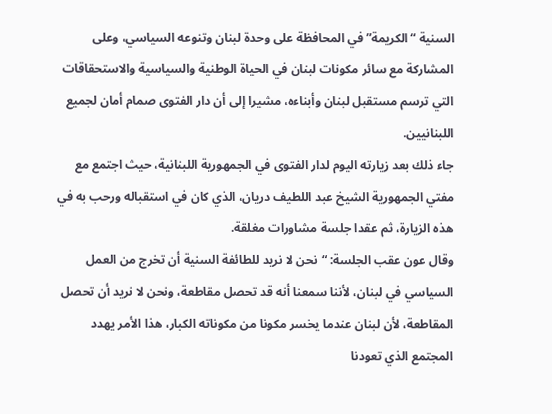السنية “الكريمة” في المحافظة على وحدة لبنان وتنوعه السياسي، وعلى المشاركة مع سائر مكونات لبنان في الحياة الوطنية والسياسية والاستحقاقات التي ترسم مستقبل لبنان وأبناءه، مشيرا إلى أن دار الفتوى صمام أمان لجميع اللبنانيين.
جاء ذلك بعد زيارته اليوم لدار الفتوى في الجمهورية اللبنانية، حيث اجتمع مع مفتي الجمهورية الشيخ عبد اللطيف دريان، الذي كان في استقباله ورحب به في هذه الزيارة، ثم عقدا جلسة مشاورات مغلقة.
وقال عون عقب الجلسة: “نحن لا نريد للطائفة السنية أن تخرج من العمل السياسي في لبنان، لأننا سمعنا أنه قد تحصل مقاطعة، ونحن لا نريد أن تحصل المقاطعة، لأن لبنان عندما يخسر مكونا من مكوناته الكبار، هذا الأمر يهدد المجتمع الذي تعودنا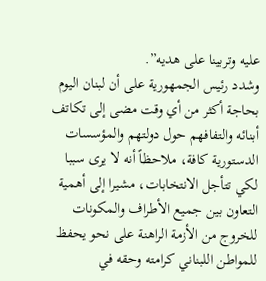عليه وتربينا على هديه”.
وشدد رئيس الجمهورية على أن لبنان اليوم بحاجة أكثر من أي وقت مضى إلى تكاتف أبنائه والتفافهم حول دولتهم والمؤسسات الدستورية كافة، ملاحظاً أنه لا يرى سببا لكي تتأجل الانتخابات، مشيرا إلى أهمية التعاون بين جميع الأطراف والمكونات للخروج من الأزمة الراهنة على نحو يحفظ للمواطن اللبناني كرامته وحقه في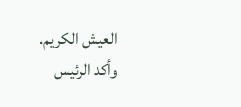العيش الكريم.
وأكد الرئيس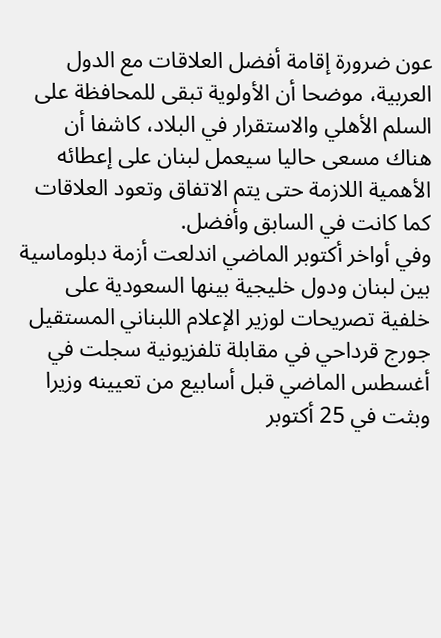عون ضرورة إقامة أفضل العلاقات مع الدول العربية، موضحا أن الأولوية تبقى للمحافظة على السلم الأهلي والاستقرار في البلاد، كاشفا أن هناك مسعى حاليا سيعمل لبنان على إعطائه الأهمية اللازمة حتى يتم الاتفاق وتعود العلاقات كما كانت في السابق وأفضل.
وفي أواخر أكتوبر الماضي اندلعت أزمة دبلوماسية بين لبنان ودول خليجية بينها السعودية على خلفية تصريحات لوزير الإعلام اللبناني المستقيل جورج قرداحي في مقابلة تلفزيونية سجلت في أغسطس الماضي قبل أسابيع من تعيينه وزيرا وبثت في 25 أكتوبر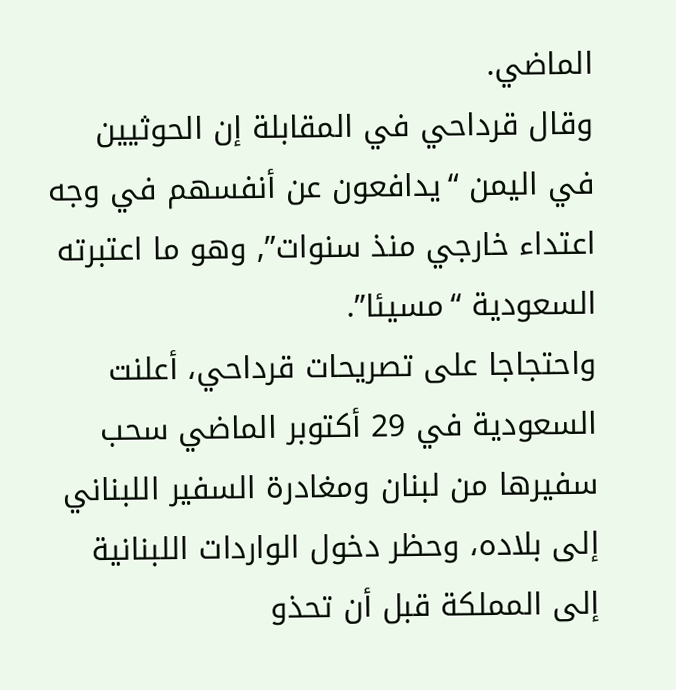الماضي.
وقال قرداحي في المقابلة إن الحوثيين في اليمن “يدافعون عن أنفسهم في وجه اعتداء خارجي منذ سنوات”, وهو ما اعتبرته السعودية “مسيئا”.
واحتجاجا على تصريحات قرداحي، أعلنت السعودية في 29 أكتوبر الماضي سحب سفيرها من لبنان ومغادرة السفير اللبناني إلى بلاده، وحظر دخول الواردات اللبنانية إلى المملكة قبل أن تحذو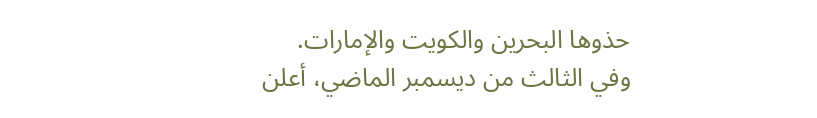حذوها البحرين والكويت والإمارات.
وفي الثالث من ديسمبر الماضي، أعلن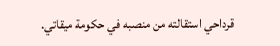قرداحي استقالته من منصبه في حكومة ميقاتي.